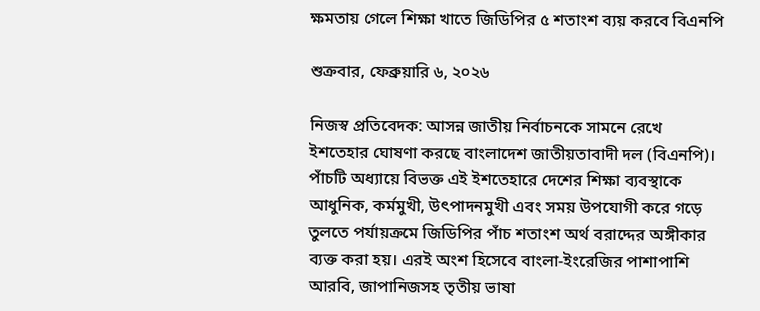ক্ষমতায় গেলে শিক্ষা খাতে জিডিপির ৫ শতাংশ ব্যয় করবে বিএনপি

শুক্রবার, ফেব্রুয়ারি ৬, ২০২৬

নিজস্ব প্রতিবেদক: আসন্ন জাতীয় নির্বাচনকে সামনে রেখে ইশতেহার ঘোষণা করছে বাংলাদেশ জাতীয়তাবাদী দল (বিএনপি)। পাঁচটি অধ্যায়ে বিভক্ত এই ইশতেহারে দেশের শিক্ষা ব্যবস্থাকে আধুনিক, কর্মমুখী, উৎপাদনমুখী এবং সময় উপযোগী করে গড়ে তুলতে পর্যায়ক্রমে জিডিপির পাঁচ শতাংশ অর্থ বরাদ্দের অঙ্গীকার ব্যক্ত করা হয়। এরই অংশ হিসেবে বাংলা-ইংরেজির পাশাপাশি আরবি, জাপানিজসহ তৃতীয় ভাষা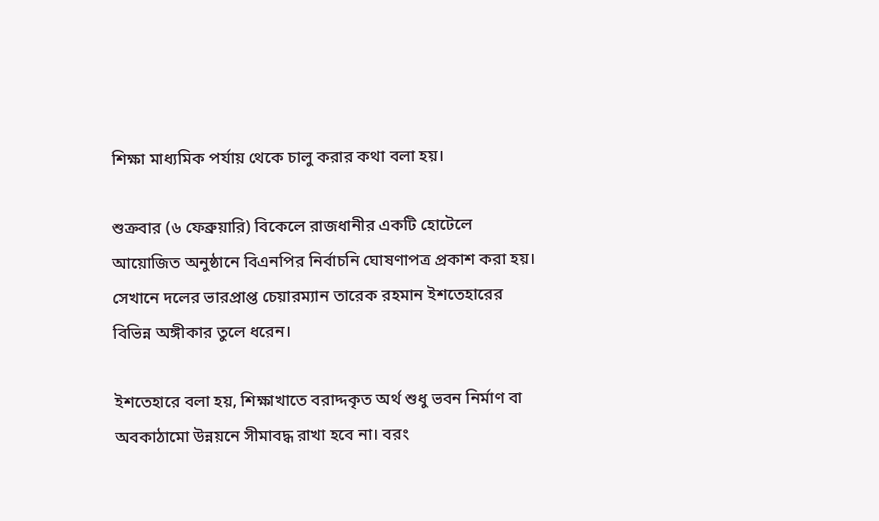শিক্ষা মাধ্যমিক পর্যায় থেকে চালু করার কথা বলা হয়।

শুক্রবার (৬ ফেব্রুয়ারি) বিকেলে রাজধানীর একটি হোটেলে আয়োজিত অনুষ্ঠানে বিএনপির নির্বাচনি ঘোষণাপত্র প্রকাশ করা হয়। সেখানে দলের ভারপ্রাপ্ত চেয়ারম্যান তারেক রহমান ইশতেহারের বিভিন্ন অঙ্গীকার তুলে ধরেন।

ইশতেহারে বলা হয়, শিক্ষাখাতে বরাদ্দকৃত অর্থ শুধু ভবন নির্মাণ বা অবকাঠামো উন্নয়নে সীমাবদ্ধ রাখা হবে না। বরং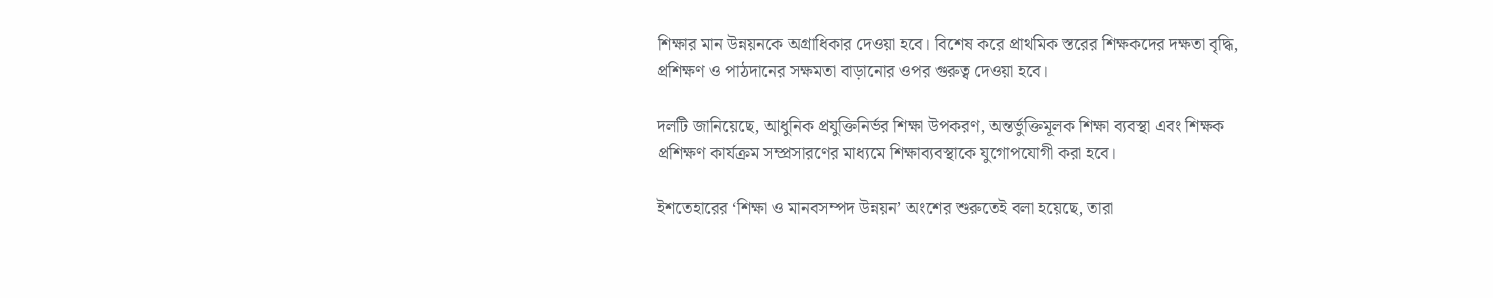শিক্ষার মান উন্নয়নকে অগ্রাধিকার দেওয়া হবে। বিশেষ করে প্রাথমিক স্তরের শিক্ষকদের দক্ষতা বৃদ্ধি, প্রশিক্ষণ ও পাঠদানের সক্ষমতা বাড়ানোর ওপর গুরুত্ব দেওয়া হবে।

দলটি জানিয়েছে, আধুনিক প্রযুক্তিনির্ভর শিক্ষা উপকরণ, অন্তর্ভুক্তিমূলক শিক্ষা ব্যবস্থা এবং শিক্ষক প্রশিক্ষণ কার্যক্রম সম্প্রসারণের মাধ্যমে শিক্ষাব্যবস্থাকে যুগোপযোগী করা হবে।

ইশতেহারের ‘শিক্ষা ও মানবসম্পদ উন্নয়ন’ অংশের শুরুতেই বলা হয়েছে, তারা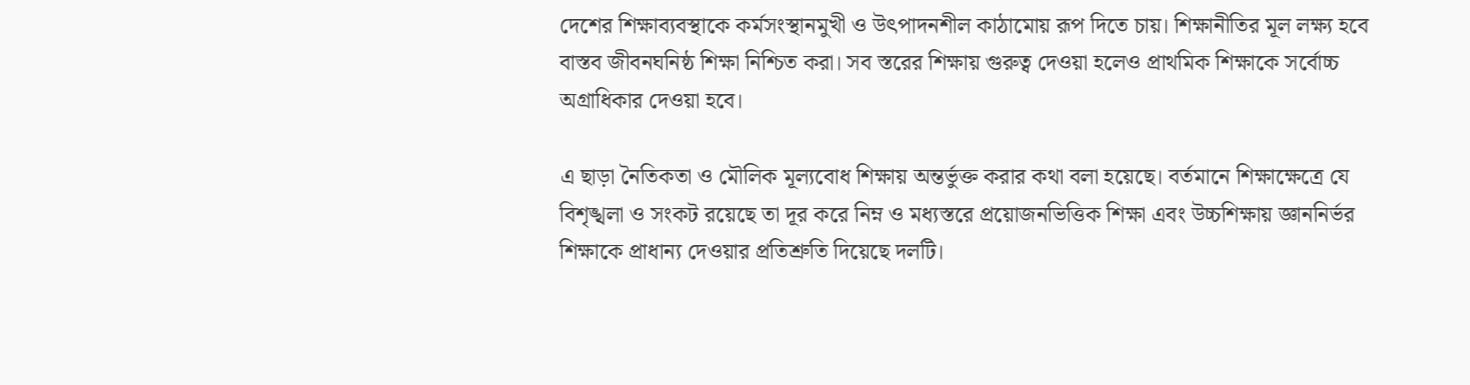দেশের শিক্ষাব্যবস্থাকে কর্মসংস্থানমুখী ও উৎপাদনশীল কাঠামোয় রূপ দিতে চায়। শিক্ষানীতির মূল লক্ষ্য হবে বাস্তব জীবনঘনিষ্ঠ শিক্ষা নিশ্চিত করা। সব স্তরের শিক্ষায় গুরুত্ব দেওয়া হলেও প্রাথমিক শিক্ষাকে সর্বোচ্চ অগ্রাধিকার দেওয়া হবে।

এ ছাড়া নৈতিকতা ও মৌলিক মূল্যবোধ শিক্ষায় অন্তর্ভুক্ত করার কথা বলা হয়েছে। বর্তমানে শিক্ষাক্ষেত্রে যে বিশৃঙ্খলা ও সংকট রয়েছে তা দূর করে নিম্ন ও মধ্যস্তরে প্রয়োজনভিত্তিক শিক্ষা এবং উচ্চশিক্ষায় জ্ঞাননির্ভর শিক্ষাকে প্রাধান্য দেওয়ার প্রতিশ্রুতি দিয়েছে দলটি।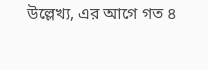উল্লেখ্য, এর আগে গত ৪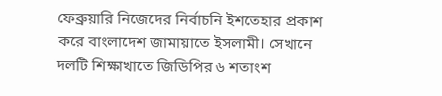ফেব্রুয়ারি নিজেদের নির্বাচনি ইশতেহার প্রকাশ করে বাংলাদেশ জামায়াতে ইসলামী। সেখানে দলটি শিক্ষাখাতে জিডিপির ৬ শতাংশ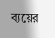ব্যয়ের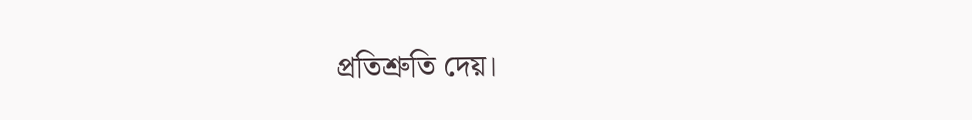প্রতিশ্রুতি দেয়।